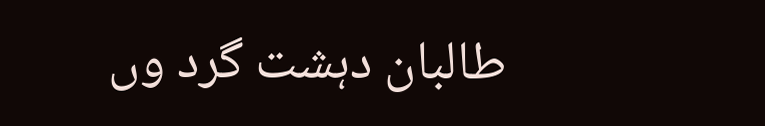طالبان دہشت گرد وں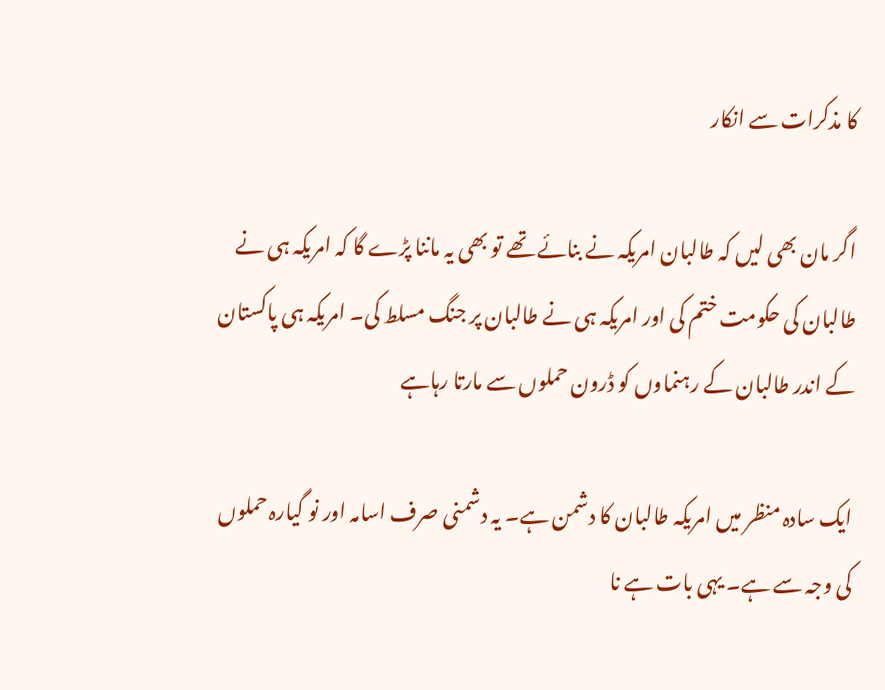کا مذکرات سے انکار

اگر مان بھی لیں کہ طالبان امریکہ نے بنائے تھے تو بھی یہ ماننا پڑے گا کہ امریکہ ہی نے طالبان کی حکومت ختم کی اور امریکہ ہی نے طالبان پر جنگ مسلط کی۔ امریکہ ہی پاکستان کے اندر طالبان کے رہنماوں کو ڈرون حملوں سے مارتا رہاہے

ایک سادہ منظر میں امریکہ طالبان کا دشمن ہے۔ یہ دشمنی صرف اسامہ اور نو گیارہ حملوں کی وجہ سے ہے۔ یہی بات ہے نا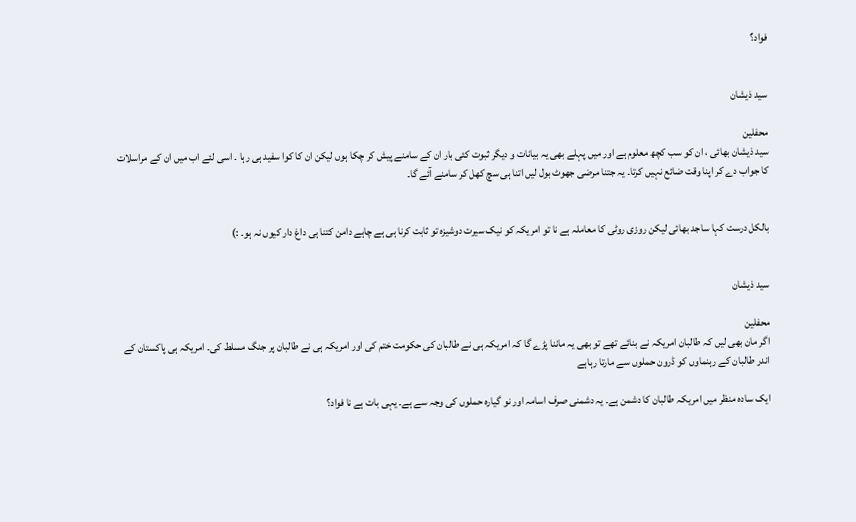فواد؟


سید ذیشان

محفلین
سید ذیشان بھائی ، ان کو سب کچھ معلوم ہے اور میں پہلے بھی یہ بیانات و دیگر ثبوت کئی بار ان کے سامنے پیش کر چکا ہوں لیکن ان کا کوا سفید ہی رہا ۔ اسی لئے اب میں ان کے مراسلات کا جواب دے کر اپنا وقت ضائع نہیں کرتا۔ یہ جتنا مرضی جھوٹ بول لیں اتنا ہی سچ کھل کر سامنے آئے گا۔


بالکل درست کہا ساجد بھائی لیکن روزی روٹی کا معاملہ ہے نا تو امریکہ کو نیک سیرت دوشیزہ تو ثابت کرنا ہی ہے چاہے دامن کتنا ہی داغ دار کیوں نہ ہو۔ :)


سید ذیشان

محفلین
اگر مان بھی لیں کہ طالبان امریکہ نے بنائے تھے تو بھی یہ ماننا پڑے گا کہ امریکہ ہی نے طالبان کی حکومت ختم کی اور امریکہ ہی نے طالبان پر جنگ مسلط کی۔ امریکہ ہی پاکستان کے اندر طالبان کے رہنماوں کو ڈرون حملوں سے مارتا رہاہے

ایک سادہ منظر میں امریکہ طالبان کا دشمن ہے۔ یہ دشمنی صرف اسامہ اور نو گیارہ حملوں کی وجہ سے ہے۔ یہی بات ہے نا فواد؟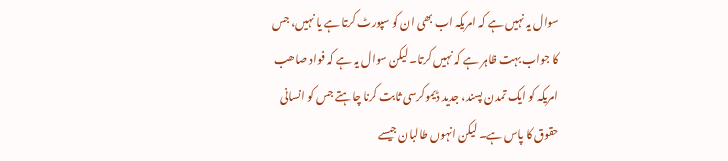سوال یہ نہیں ہے کہ امریکہ اب بھی ان کو سپورٹ کرتا ہے یا نہیں، جس کا جواب بہت ظاہر ہے کہ نہیں کرتا۔ لیکن سوال یہ ہے کہ فواد صاھب امریکہ کو ایک تمدن پسند، جدید ڈیموکرسی ثابت کرنا چاہتے جس کو انسانی حقوق کا پاس ہے۔ لیکن انہوں طالبان جیسے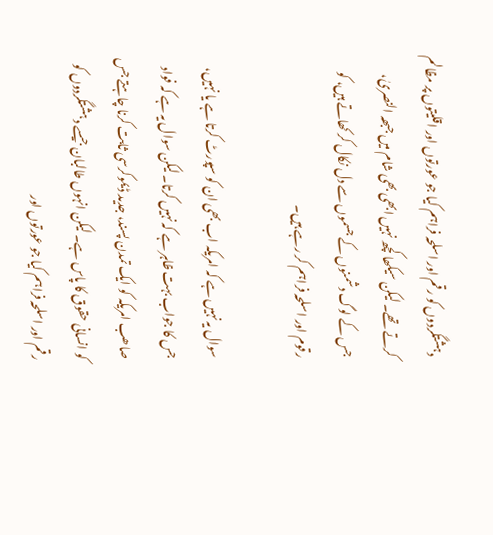دہشتگردوں کو رقم اور اسلحہ فراہم کیا جو عورتوں اور اقلیتوں پر مظالم کرتے تھے۔ لیکن سیکھا کچھ نہیں ابھی بھی شام میں جبھہ النصریٰ، جس کے لوگ دشمنوں کے جسموں سے دل نکال کر کھاتے ہیں، کو رقوم اور اسلحہ فراہم کر رہے ہیں۔

سوال یہ نہیں ہے کہ امریکہ اب بھی ان کو سپورٹ کرتا ہے یا نہیں، جس کا جواب بہت ظاہر ہے کہ نہیں کرتا۔ لیکن سوال یہ ہے کہ فواد صاھب امریکہ کو ایک تمدن پسند، جدید ڈیموکرسی ثابت کرنا چاہتے جس کو انسانی حقوق کا پاس ہے۔ لیکن انہوں طالبان جیسے دہشتگردوں کو رقم اور اسلحہ فراہم کیا جو عورتوں اور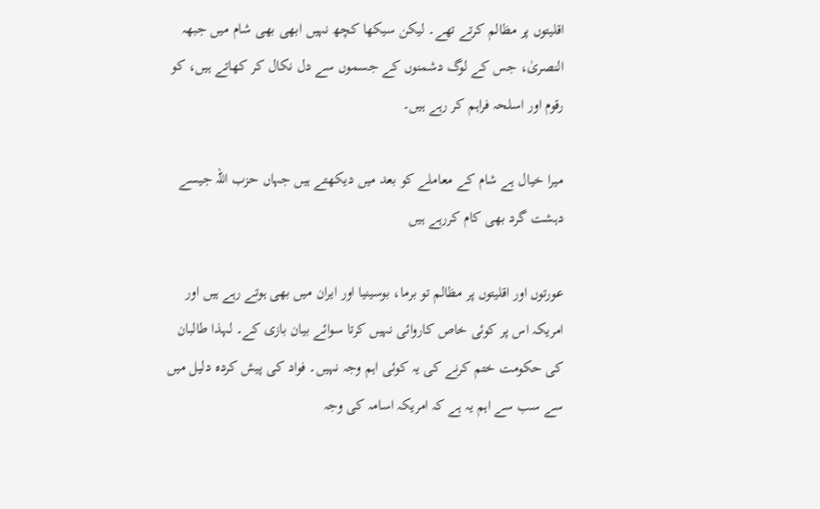اقلیتوں پر مظالم کرتے تھے۔ لیکن سیکھا کچھ نہیں ابھی بھی شام میں جبھہ النصریٰ، جس کے لوگ دشمنوں کے جسموں سے دل نکال کر کھاتے ہیں، کو رقوم اور اسلحہ فراہم کر رہے ہیں۔

میرا خیال ہے شام کے معاملے کو بعد میں دیکھتے ہیں جہاں حزب اللہ جیسے دہشت گرد بھی کام کررہے ہیں

عورتوں اور اقلیتوں پر مظالم تو برما، بوسینیا اور ایران میں بھی ہوتے رہے ہیں اور امریکہ اس پر کوئی خاص کاروائی نہیں کرتا سوائے بیان بازی کے۔ لہذا طالبان کی حکومت ختم کرنے کی یہ کوئی اہم وجہ نہیں۔ فواد کی پیش کردہ دلیل میں سے سب سے اہم یہ ہے کہ امریکہ اسامہ کی وجہ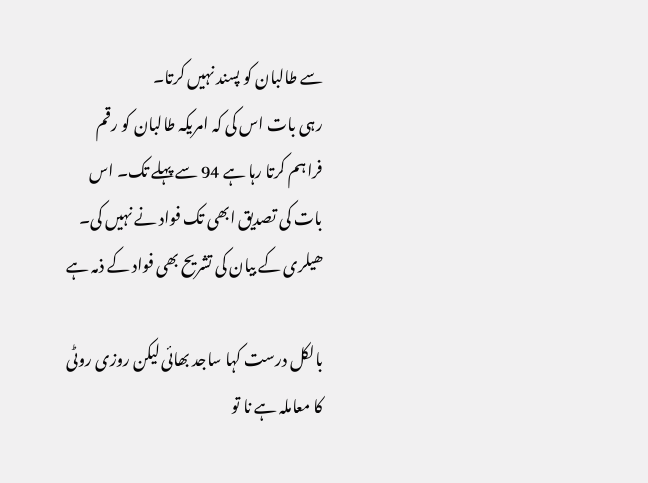سے طالبان کو پسند نہیں کرتا۔
رہی بات اس کی کہ امریکہ طالبان کو رقم فراہم کرتا رہا ہے 94 سے پہلے تک۔ اس بات کی تصدیق ابھی تک فواد نے نہیں کی۔ ھیلری کے بیان کی تشریح بھی فواد کے ذمہ ہے

بالکل درست کہا ساجد بھائی لیکن روزی روٹی کا معاملہ ہے نا تو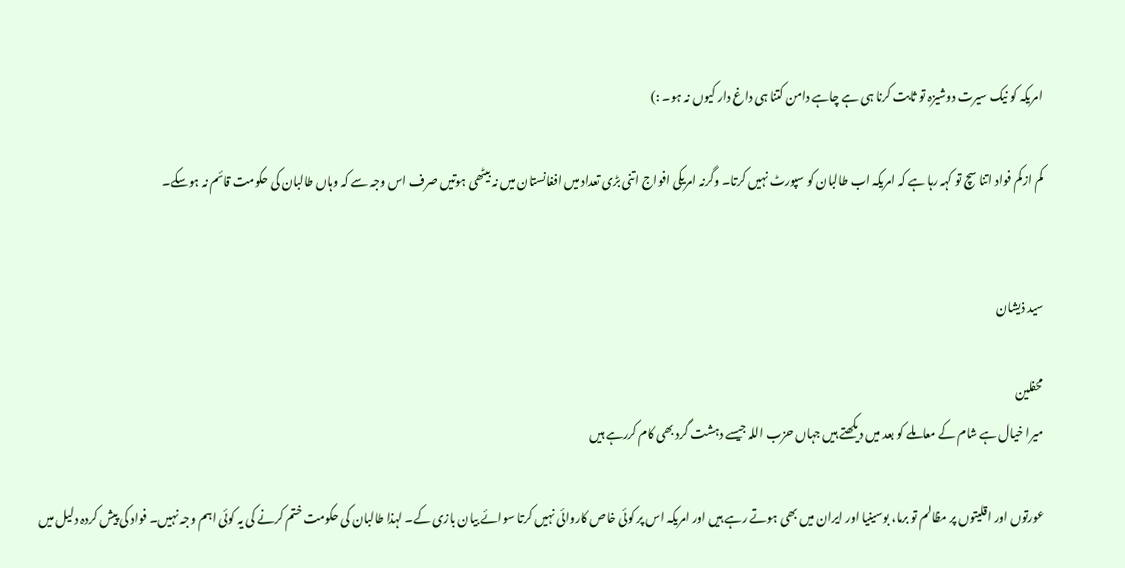امریکہ کو نیک سیرت دوشیزہ تو ثابت کرنا ہی ہے چاہے دامن کتنا ہی داغ دار کیوں نہ ہو۔ :)

کم ازکم فواد اتنا سچ تو کہہ رہا ہے کہ امریکہ اب طالبان کو سپورٹ نہیں کرتا۔ وگرنہ امریکی افواج اتنی بڑی تعداد میں افغانستان میں نہ بیٹھی ہوتیں صرف اس وجہ سے کہ وہاں طالبان کی حکومت قائم نہ ہوسکے۔


سید ذیشان

محفلین
میرا خیال ہے شام کے معاملے کو بعد میں دیکھتے ہیں جہاں حزب اللہ جیسے دہشت گرد بھی کام کررہے ہیں

عورتوں اور اقلیتوں پر مظالم تو برما، بوسینیا اور ایران میں بھی ہوتے رہے ہیں اور امریکہ اس پر کوئی خاص کاروائی نہیں کرتا سوائے بیان بازی کے۔ لہذا طالبان کی حکومت ختم کرنے کی یہ کوئی اہم وجہ نہیں۔ فواد کی پیش کردہ دلیل میں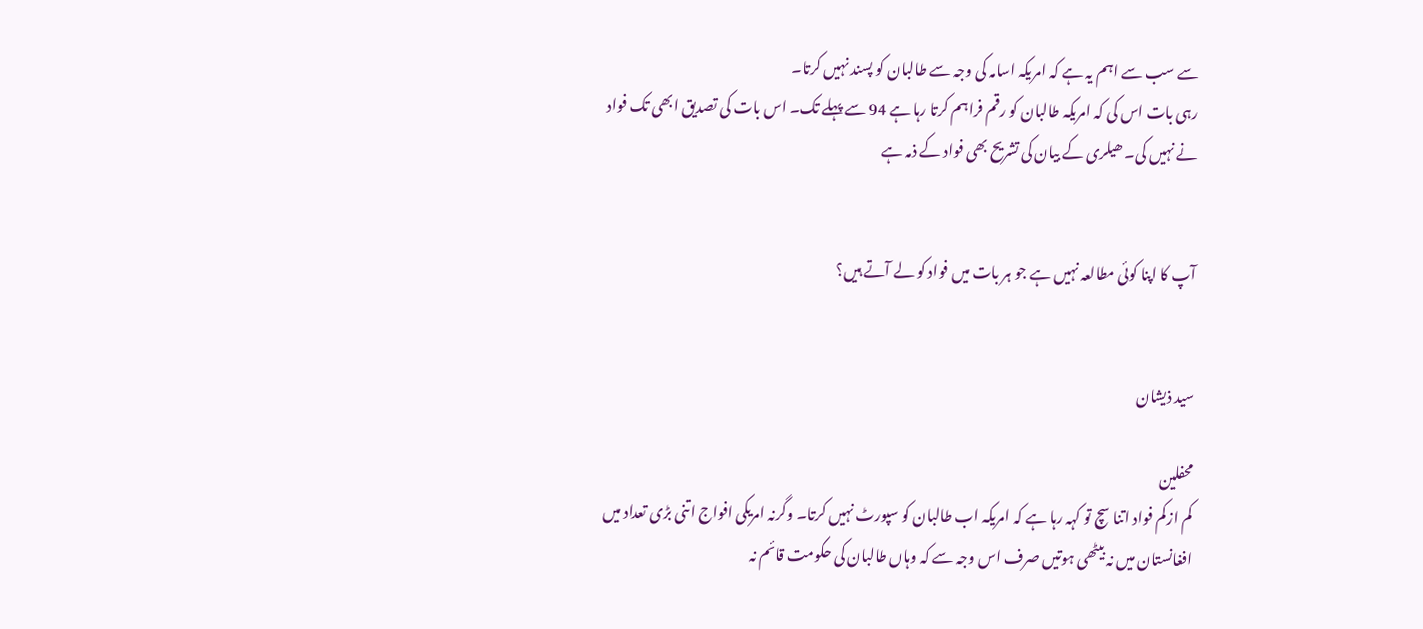سے سب سے اہم یہ ہے کہ امریکہ اسامہ کی وجہ سے طالبان کو پسند نہیں کرتا۔
رہی بات اس کی کہ امریکہ طالبان کو رقم فراہم کرتا رہا ہے 94 سے پہلے تک۔ اس بات کی تصدیق ابھی تک فواد نے نہیں کی۔ ھیلری کے بیان کی تشریح بھی فواد کے ذمہ ہے


آپ کا اپنا کوئی مطالعہ نہیں ہے جو ہر بات میں فواد کو لے آتے ہیں؟


سید ذیشان

محفلین
کم ازکم فواد اتنا سچ تو کہہ رہا ہے کہ امریکہ اب طالبان کو سپورٹ نہیں کرتا۔ وگرنہ امریکی افواج اتنی بڑی تعداد میں افغانستان میں نہ بیٹھی ہوتیں صرف اس وجہ سے کہ وہاں طالبان کی حکومت قائم نہ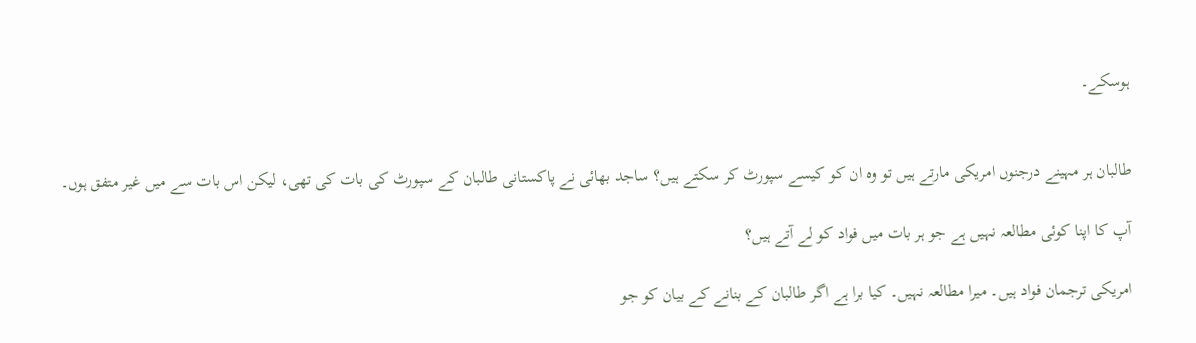ہوسکے۔


طالبان ہر مہینے درجنوں امریکی مارتے ہیں تو وہ ان کو کیسے سپورٹ کر سکتے ہیں؟ ساجد بھائی نے پاکستانی طالبان کے سپورٹ کی بات کی تھی، لیکن اس بات سے میں غیر متفق ہوں۔

آپ کا اپنا کوئی مطالعہ نہیں ہے جو ہر بات میں فواد کو لے آتے ہیں؟

امریکی ترجمان فواد ہیں۔ میرا مطالعہ نہیں۔ کیا برا ہے اگر طالبان کے بنانے کے بیان کو جو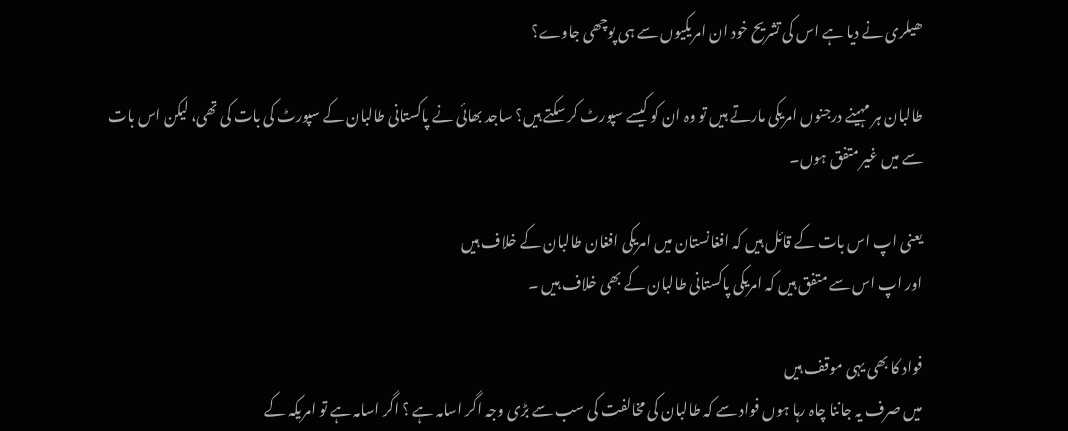ھیلری نے دیا ہے اس کی تشریح خود ان امریکیوں سے ہی پوچھی جاوے؟

طالبان ہر مہینے درجنوں امریکی مارتے ہیں تو وہ ان کو کیسے سپورٹ کر سکتے ہیں؟ ساجد بھائی نے پاکستانی طالبان کے سپورٹ کی بات کی تھی، لیکن اس بات سے میں غیر متفق ہوں۔

یعنی اپ اس بات کے قائل ہیں کہ افغانستان میں امریکی افغان طالبان کے خلاف ہیں
اور اپ اس سے متفق ہیں کہ امریکی پاکستانی طالبان کے بھی خلاف ہیں ۔

فواد کا بھی یہی موقف ہیں
میں صرف یہ جاننا چاہ رہا ہوں فواد سے کہ طالبان کی مخالفت کی سب سے بڑی وجہ اگر اسامہ ہے ؟ اگر اسامہ ہے تو امریکہ کے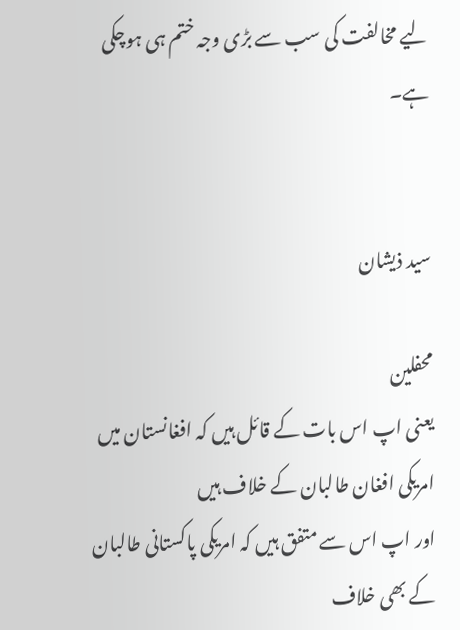لیے مخالفت کی سب سے بڑی وجہ ختم ہی ہوچکی ہے۔


سید ذیشان

محفلین
یعنی اپ اس بات کے قائل ہیں کہ افغانستان میں امریکی افغان طالبان کے خلاف ہیں
اور اپ اس سے متفق ہیں کہ امریکی پاکستانی طالبان کے بھی خلاف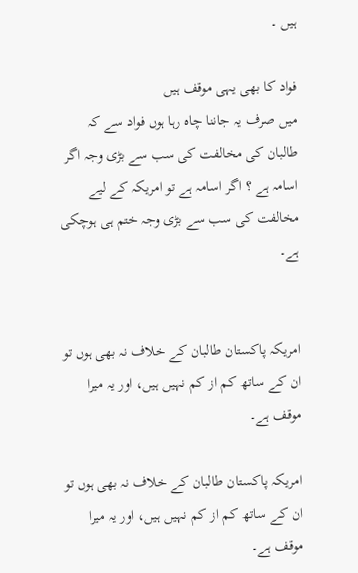ہیں ۔

فواد کا بھی یہی موقف ہیں
میں صرف یہ جاننا چاہ رہا ہوں فواد سے کہ طالبان کی مخالفت کی سب سے بڑی وجہ اگر اسامہ ہے ؟ اگر اسامہ ہے تو امریکہ کے لیے مخالفت کی سب سے بڑی وجہ ختم ہی ہوچکی ہے۔


امریکہ پاکستان طالبان کے خلاف نہ بھی ہوں تو ان کے ساتھ کم از کم نہیں ہیں، اور یہ میرا موقف ہے۔

امریکہ پاکستان طالبان کے خلاف نہ بھی ہوں تو ان کے ساتھ کم از کم نہیں ہیں، اور یہ میرا موقف ہے۔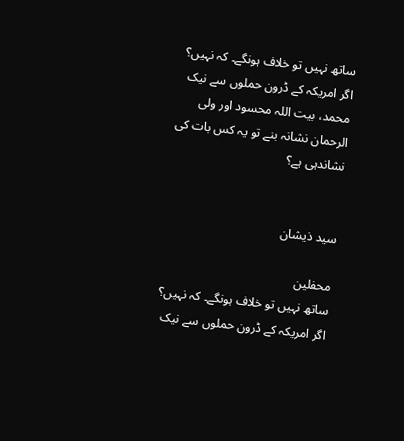ساتھ نہیں تو خلاف ہونگے۔ کہ نہیں؟
اگر امریکہ کے ڈرون حملوں سے نیک محمد، بیت اللہ محسود اور ولی الرحمان نشانہ بنے تو یہ کس بات کی نشاندہی ہے؟


سید ذیشان

محفلین
ساتھ نہیں تو خلاف ہونگے۔ کہ نہیں؟
اگر امریکہ کے ڈرون حملوں سے نیک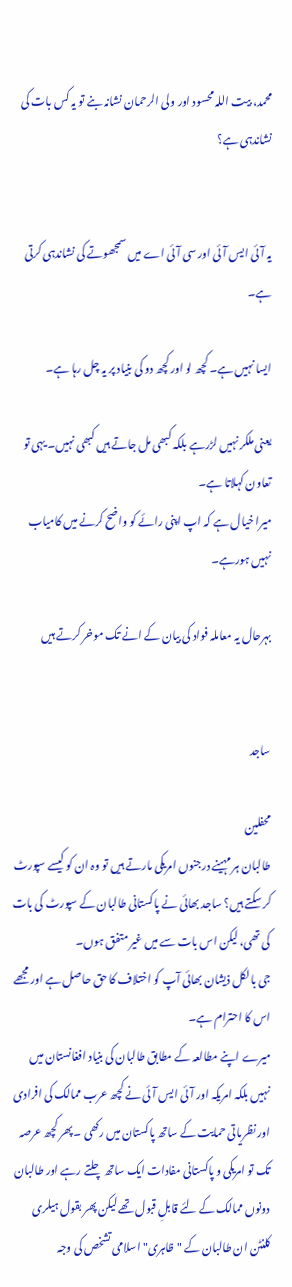محمد، بیت اللہ محسود اور ولی الرحمان نشانہ بنے تو یہ کس بات کی نشاندہی ہے؟


یہ آئی ایس آئی اور سی آئی اے میں سمجھوتے کی نشاندہی کرتی ہے۔

ایسا نہیں ہے۔ کچھ لو اور کچھ دو کی بنیاد پر یہ چل رہا ہے۔

یعنی ملکر نہیں لڑرہے بلکہ کبھی مل جاتے ہیں کبھی نہیں۔ یہی تو تعاون کہلاتا ہے۔
میرا خیال ہے کہ اپ اپنی رائے کو واضح کرنے میں کامیاب نہیں ہورہے۔

بہرحال یہ معاملہ فواد کی بیان کے انے تک موخر کرتے ہیں


ساجد

محفلین
طالبان ہر مہینے درجنوں امریکی مارتے ہیں تو وہ ان کو کیسے سپورٹ کر سکتے ہیں؟ ساجد بھائی نے پاکستانی طالبان کے سپورٹ کی بات کی تھی، لیکن اس بات سے میں غیر متفق ہوں۔
جی بالکل ذیشان بھائی آپ کو اختلاف کا حق حاصل ہے اور مجھے اس کا احترام ہے۔
میرے اپنے مطالعہ کے مطابق طالبان کی بنیاد افغانستان میں نہیں بلکہ امریکہ اور آئی ایس آئی نے کچھ عرب ممالک کی افرادی اور نظریاتی حمایت کے ساتھ پاکستان میں رکھی ۔ پھر کچھ عرصہ تک تو امریکی و پاکستانی مفادات ایک ساتھ چلتے رہے اور طالبان دونوں ممالک کے لئے قابلِ قبول تھے لیکن پھر بقول ہیلری کلنٹن ان طالبان کے "ظاہری" اسلامی تشخص کی وجہ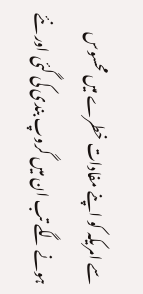سے امریکہ کو اپنے مفادات خطرے میں محسوس ہونے لگے تب ان میں گروپ بندی کی گئی اور نئے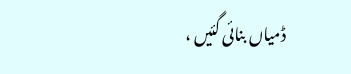ڈمیاں بنائی گئیں ،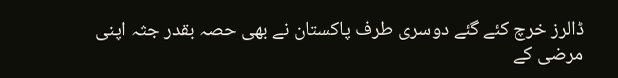ڈالرز خرچ کئے گئے دوسری طرف پاکستان نے بھی حصہ بقدر جثہ اپنی مرضی کے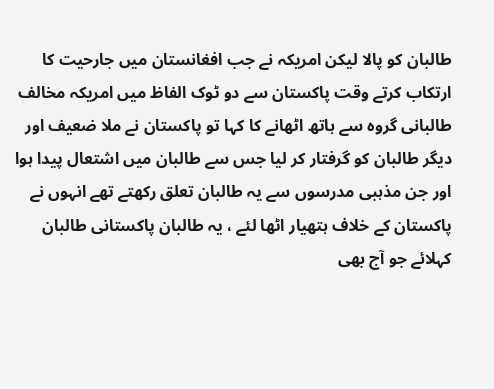طالبان کو پالا لیکن امریکہ نے جب افغانستان میں جارحیت کا ارتکاب کرتے وقت پاکستان سے دو ٹوک الفاظ میں امریکہ مخالف طالبانی گروہ سے ہاتھ اٹھانے کا کہا تو پاکستان نے ملا ضعیف اور دیگر طالبان کو گرفتار کر لیا جس سے طالبان میں اشتعال پیدا ہوا اور جن مذہبی مدرسوں سے یہ طالبان تعلق رکھتے تھے انہوں نے پاکستان کے خلاف ہتھیار اٹھا لئے ، یہ طالبان پاکستانی طالبان کہلائے جو آج بھی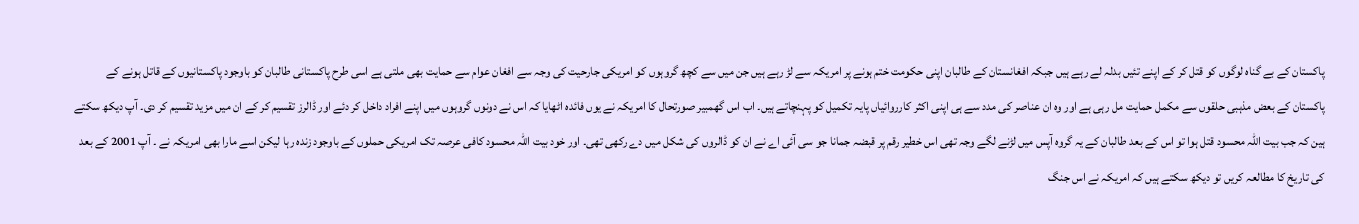پاکستان کے بے گناہ لوگوں کو قتل کر کے اپنے تئیں بدلہ لے رہے ہیں جبکہ افغانستان کے طالبان اپنی حکومت ختم ہونے پر امریکہ سے لڑ رہے ہیں جن میں سے کچھ گروہوں کو امریکی جارحیت کی وجہ سے افغان عوام سے حمایت بھی ملتی ہے اسی طرح پاکستانی طالبان کو باوجود پاکستانیوں کے قاتل ہونے کے پاکستان کے بعض مذہبی حلقوں سے مکمل حمایت مل رہی ہے اور وہ ان عناصر کی مدد سے ہی اپنی اکثر کارروائیاں پایہ تکمیل کو پہنچاتے ہیں۔ اب اس گھمبیر صورتحال کا امریکہ نے یوں فائدہ اٹھایا کہ اس نے دونوں گروہوں میں اپنے افراد داخل کر دئے اور ڈالرز تقسیم کر کے ان میں مزید تقسیم کر دی۔ آپ دیکھ سکتے ہین کہ جب بیت اللہ محسود قتل ہوا تو اس کے بعد طالبان کے یہ گروہ آپس میں لڑنے لگے وجہ تھی اس خطیر رقم پر قبضہ جمانا جو سی آئی اے نے ان کو ڈالروں کی شکل میں دے رکھی تھی۔ اور خود بیت اللہ محسود کافی عرصہ تک امریکی حملوں کے باوجود زندہ رہا لیکن اسے مارا بھی امریکہ نے ۔ آپ 2001 کے بعد کی تاریخ کا مطالعہ کریں تو دیکھ سکتے ہیں کہ امریکہ نے اس جنگ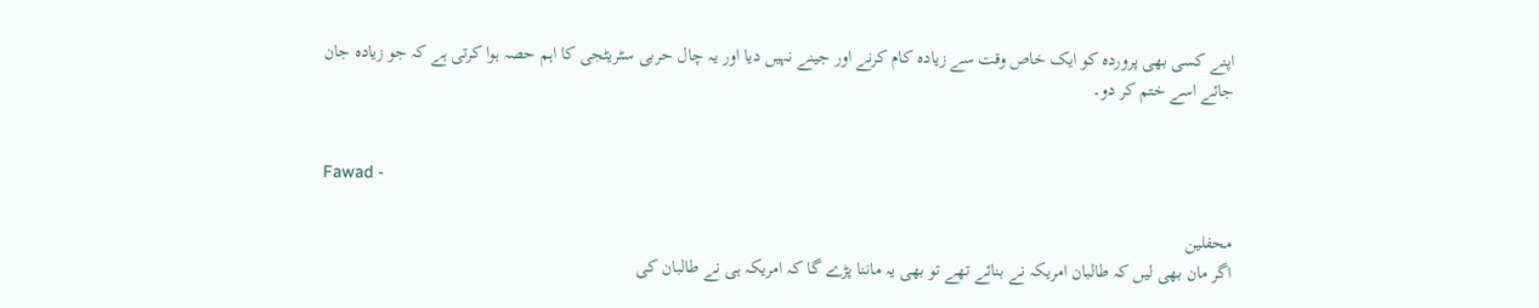اپنے کسی بھی پروردہ کو ایک خاص وقت سے زیادہ کام کرنے اور جینے نہیں دیا اور یہ چال حربی سٹریٹجی کا اہم حصہ ہوا کرتی ہے کہ جو زیادہ جان جائے اسے ختم کر دو۔


Fawad -

محفلین
اگر مان بھی لیں کہ طالبان امریکہ نے بنائے تھے تو بھی یہ ماننا پڑے گا کہ امریکہ ہی نے طالبان کی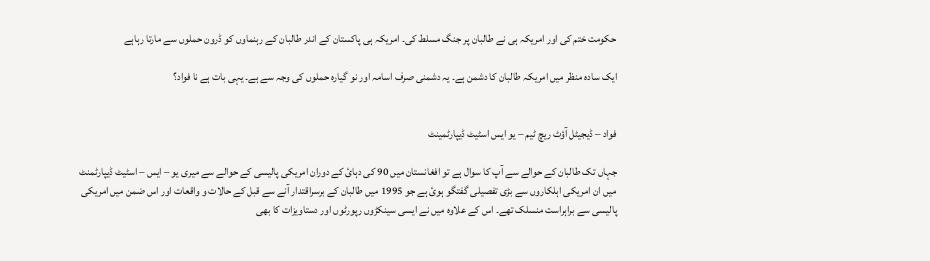حکومت ختم کی اور امریکہ ہی نے طالبان پر جنگ مسلط کی۔ امریکہ ہی پاکستان کے اندر طالبان کے رہنماوں کو ڈرون حملوں سے مارتا رہاہے

ایک سادہ منظر میں امریکہ طالبان کا دشمن ہے۔ یہ دشمنی صرف اسامہ اور نو گیارہ حملوں کی وجہ سے ہے۔ یہی بات ہے نا فواد؟


فواد – ڈيجيٹل آؤٹ ريچ ٹيم – يو ايس اسٹيٹ ڈيپارٹمينٹ

جہاں تک طالبان کے حوالے سے آپ کا سوال ہے تو افغانستان ميں 90 کی دہائ کے دوران امريکی پاليسی کے حوالے سے ميری يو – ايس – اسٹيٹ ڈيپارٹمنٹ ميں ان امريکی اہلکاروں سے بڑی تفصيلی گفتگو ہوئ ہے جو 1995 ميں طالبان کے برسراقتدار آنے سے قبل کے حالات و واقعات اور اس ضمن ميں امريکی پاليسی سے براہراست منسلک تھے۔ اس کے علاوہ ميں نے ايسی سينکڑوں رپورٹوں اور دستاويزات کا بھی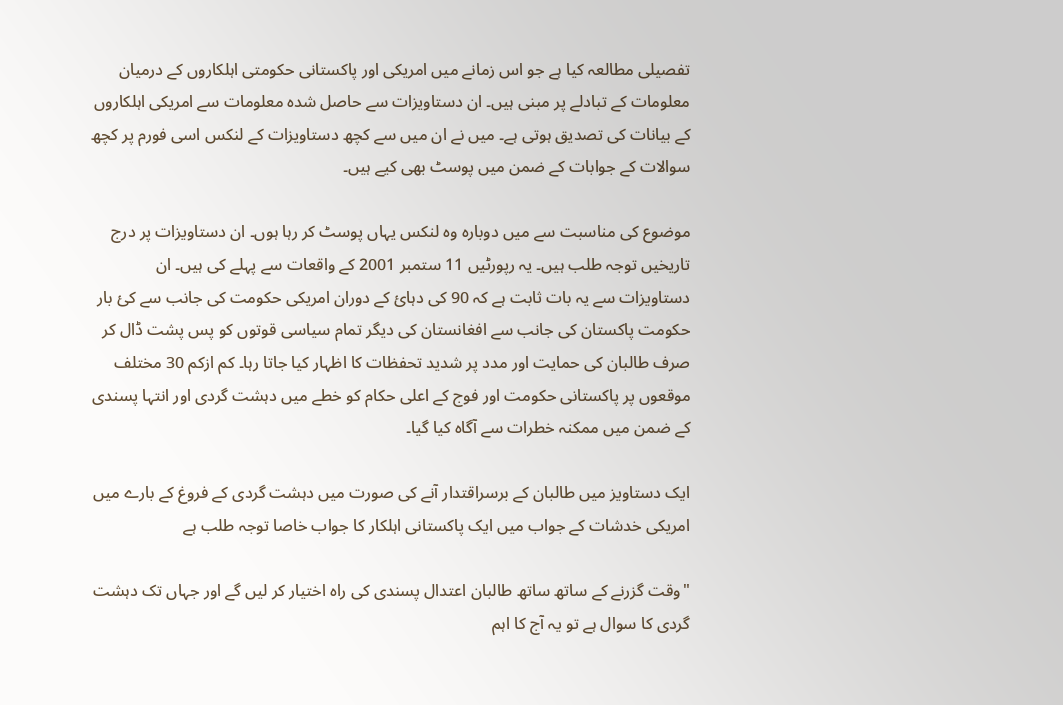تفصيلی مطالعہ کيا ہے جو اس زمانے ميں امريکی اور پاکستانی حکومتی اہلکاروں کے درميان معلومات کے تبادلے پر مبنی ہيں۔ ان دستاويزات سے حاصل شدہ معلومات سے امريکی اہلکاروں کے بیانات کی تصدیق ہوتی ہے۔ ميں نے ان ميں سے کچھ دستاويزات کے لنکس اسی فورم پر کچھ سوالات کے جوابات کے ضمن ميں پوسٹ بھی کيے ہيں۔

موضوع کی مناسبت سے ميں دوبارہ وہ لنکس يہاں پوسٹ کر رہا ہوں۔ ان دستاويزات پر درج تاریخيں توجہ طلب ہيں۔ يہ رپورٹیں 11 ستمبر 2001 کے واقعات سے پہلے کی ہيں۔ ان دستاويزات سے يہ بات ثابت ہے کہ 90 کی دہائ کے دوران امريکی حکومت کی جانب سے کئ بار حکومت پاکستان کی جانب سے افغانستان کی ديگر تمام سياسی قوتوں کو پس پشت ڈال کر صرف طالبان کی حمايت اور مدد پر شديد تحفظات کا اظہار کيا جاتا رہا۔ کم ازکم 30 مختلف موقعوں پر پاکستانی حکومت اور فوج کے اعلی حکام کو خطے ميں دہشت گردی اور انتہا پسندی کے ضمن ميں ممکنہ خطرات سے آگاہ کيا گيا۔

ايک دستاويز ميں طالبان کے برسراقتدار آنے کی صورت ميں دہشت گردی کے فروغ کے بارے ميں امريکی خدشات کے جواب ميں ايک پاکستانی اہلکار کا جواب خاصا توجہ طلب ہے

"وقت گزرنے کے ساتھ ساتھ طالبان اعتدال پسندی کی راہ اختيار کر ليں گے اور جہاں تک دہشت گردی کا سوال ہے تو يہ آج کا اہم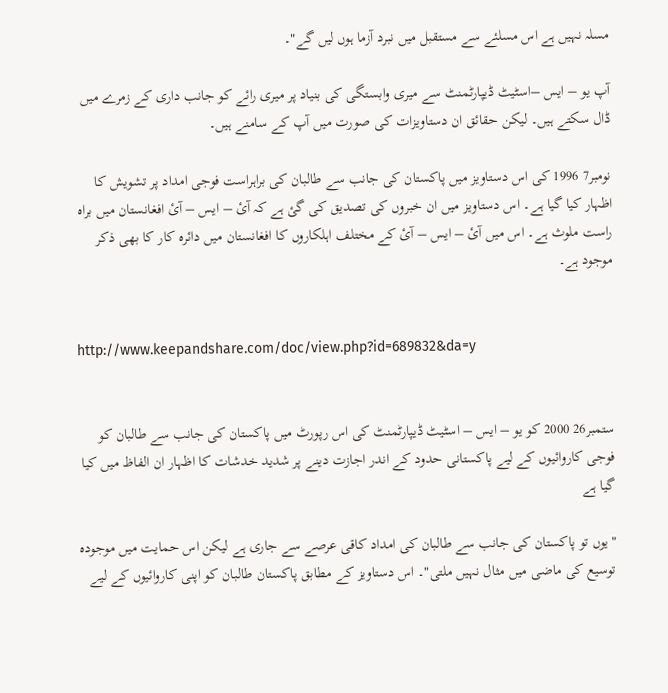مسلہ نہيں ہے اس مسلئے سے مستقبل ميں نبرد آزما ہوں ليں گے"۔

آپ يو – ايس –اسٹيٹ ڈيپارٹمنٹ سے ميری وابستگی کی بنياد پر ميری رائے کو جانب داری کے زمرے ميں ڈال سکتے ہيں۔ ليکن حقائق ان دستاويزات کی صورت ميں آپ کے سامنے ہيں۔

نومبر7 1996 کی اس دستاويز ميں پاکستان کی جانب سے طالبان کی براہراست فوجی امداد پر تشويش کا اظہار کيا گيا ہے۔ اس دستاويز ميں ان خبروں کی تصديق کی گئ ہے کہ آئ – ايس – آئ افغانستان ميں براہ راست ملوث ہے۔ اس ميں آئ – ايس – آئ کے مختلف اہلکاروں کا افغانستان ميں دائرہ کار کا بھی ذکر موجود ہے۔


http://www.keepandshare.com/doc/view.php?id=689832&da=y


ستمبر26 2000 کو يو – ايس – اسٹیٹ ڈيپارٹمنٹ کی اس رپورٹ ميں پاکستان کی جانب سے طالبان کو فوجی کاروائيوں کے ليے پاکستانی حدود کے اندر اجازت دينے پر شديد خدشات کا اظہار ان الفاظ ميں کيا گيا ہے

"يوں تو پاکستان کی جانب سے طالبان کی امداد کاقی عرصے سے جاری ہے ليکن اس حمايت ميں موجودہ توسيع کی ماضی ميں مثال نہيں ملتی"۔ اس دستاويز کے مطابق پاکستان طالبان کو اپنی کاروائيوں کے ليے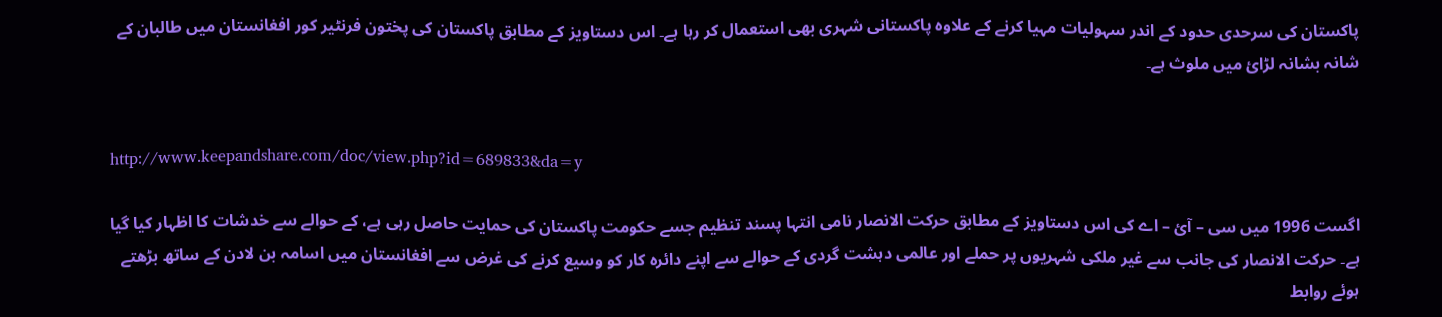پاکستان کی سرحدی حدود کے اندر سہوليات مہيا کرنے کے علاوہ پاکستانی شہری بھی استعمال کر رہا ہے۔ اس دستاويز کے مطابق پاکستان کی پختون فرنٹير کور افغانستان ميں طالبان کے شانہ بشانہ لڑائ ميں ملوث ہے۔


http://www.keepandshare.com/doc/view.php?id=689833&da=y

اگست 1996 ميں سی – آئ – اے کی اس دستاويز کے مطابق حرکت الانصار نامی انتہا پسند تنظيم جسے حکومت پاکستان کی حمايت حاصل رہی ہے، کے حوالے سے خدشات کا اظہار کيا گيا ہے۔ حرکت الانصار کی جانب سے غير ملکی شہريوں پر حملے اور عالمی دہشت گردی کے حوالے سے اپنے دائرہ کار کو وسيع کرنے کی غرض سے افغانستان ميں اسامہ بن لادن کے ساتھ بڑھتے ہوئے روابط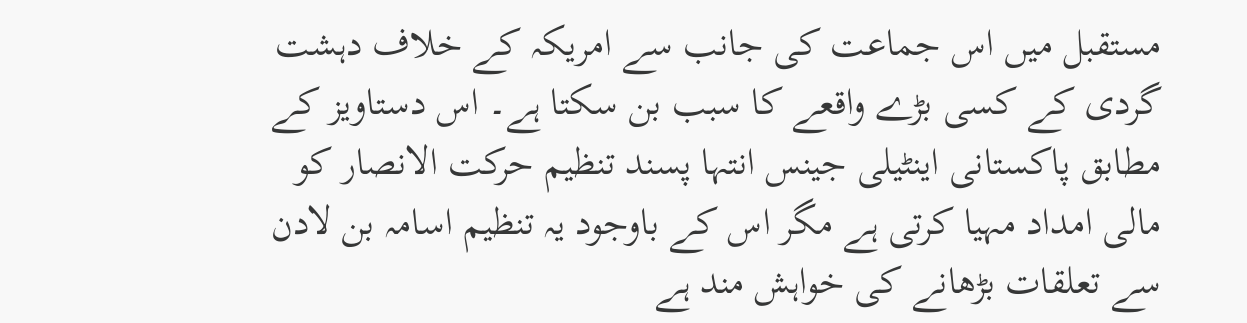مستقبل ميں اس جماعت کی جانب سے امريکہ کے خلاف دہشت گردی کے کسی بڑے واقعے کا سبب بن سکتا ہے۔ اس دستاويز کے مطابق پاکستانی اينٹيلی جينس انتہا پسند تنظيم حرکت الانصار کو مالی امداد مہيا کرتی ہے مگر اس کے باوجود يہ تنظيم اسامہ بن لادن سے تعلقات بڑھانے کی خواہش مند ہے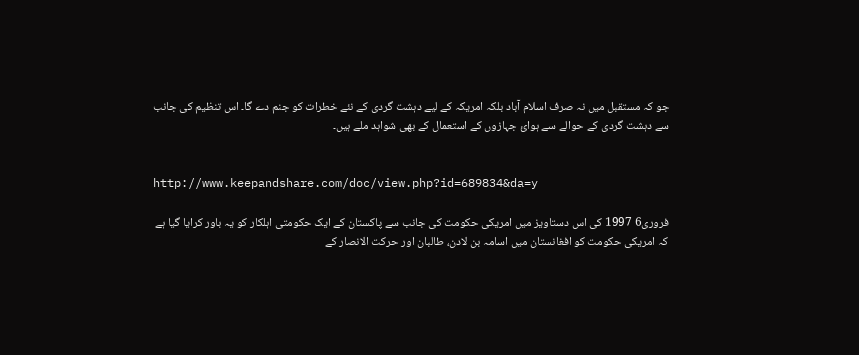جو کہ مستقبل ميں نہ صرف اسلام آباد بلکہ امريکہ کے ليے دہشت گردی کے نئے خطرات کو جنم دے گا۔ اس تنظيم کی جانب سے دہشت گردی کے حوالے سے ہوائ جہازوں کے استعمال کے بھی شواہد ملے ہيں۔


http://www.keepandshare.com/doc/view.php?id=689834&da=y

فروری6 1997 کی اس دستاویز ميں امريکی حکومت کی جانب سے پاکستان کے ايک حکومتی اہلکار کو يہ باور کرايا گيا ہے کہ امريکی حکومت کو افغانستان ميں اسامہ بن لادن، طالبان اور حرکت الانصار کے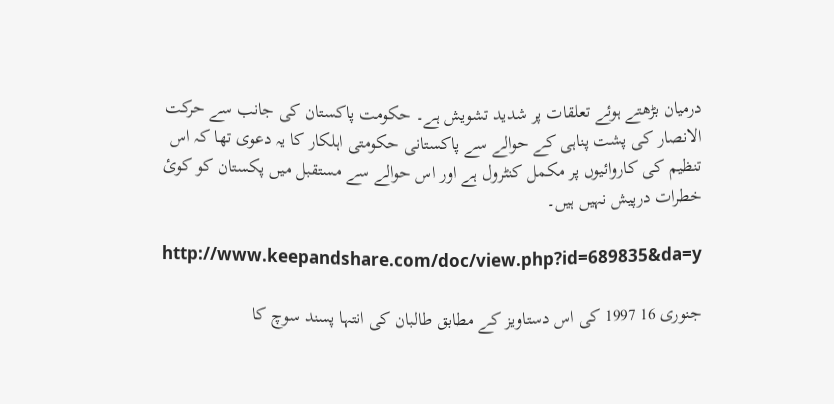درميان بڑھتے ہوئے تعلقات پر شديد تشويش ہے۔ حکومت پاکستان کی جانب سے حرکت الانصار کی پشت پناہی کے حوالے سے پاکستانی حکومتی اہلکار کا يہ دعوی تھا کہ اس تنظيم کی کاروائيوں پر مکمل کنٹرول ہے اور اس حوالے سے مستقبل ميں پکستان کو کوئ خطرات درپيش نہیں ہيں۔

http://www.keepandshare.com/doc/view.php?id=689835&da=y

جنوری 16 1997 کی اس دستاويز کے مطابق طالبان کی انتہا پسند سوچ کا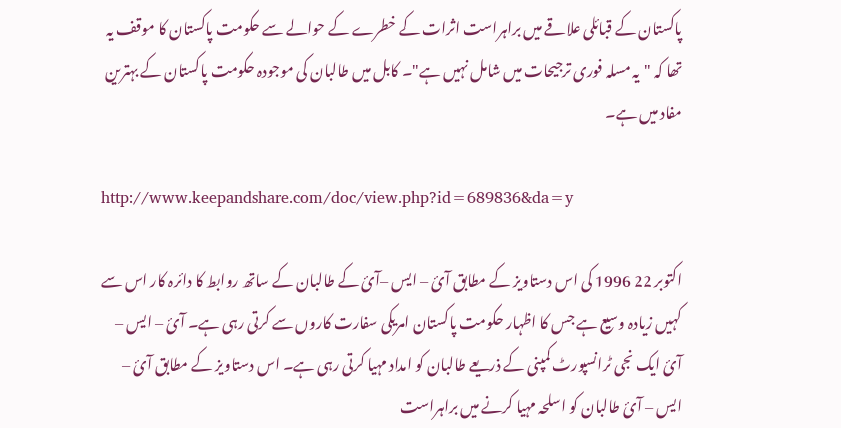پاکستان کے قبائلی علاقے ميں براہراست اثرات کے خطرے کے حوالے سے حکومت پاکستان کا موقف يہ تھا کہ "يہ مسلہ فوری ترجيحات ميں شامل نہيں ہے"۔ کابل ميں طالبان کی موجودہ حکومت پاکستان کے بہترين مفاد ميں ہے۔

http://www.keepandshare.com/doc/view.php?id=689836&da=y

اکتوبر 22 1996 کی اس دستاويز کے مطابق آئ – ايس –آئ کے طالبان کے ساتھ روابط کا دائرہ کار اس سے کہيں زيادہ وسيع ہے جس کا اظہار حکومت پاکستان امريکی سفارت کاروں سے کرتی رہی ہے۔ آئ – ايس – آئ ايک نجی ٹرانسپورٹ کمپنی کے ذريعے طالبان کو امداد مہيا کرتی رہی ہے۔ اس دستاويز کے مطابق آئ – ايس – آئ طالبان کو اسلحہ مہيا کرنے ميں براہراست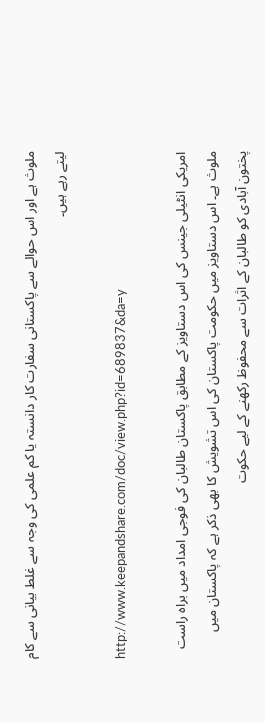ملوث ہے اور اس حوالے سے پاکستانی سفارت کار دانستہ يا کم علمی کی وجہ سے غلط بيانی سے کام ليتے رہے ہيں۔

http://www.keepandshare.com/doc/view.php?id=689837&da=y

امريکی انٹيلی جينس کی اس دستاويز کے مطابق پاکستان طالبان کی فوجی امداد ميں براہ راست ملوث ہے۔ اس دستاويز ميں حکومت پاکستان کی اس تشويش کا بھی ذکر ہے کہ پاکستان ميں پختون آبادی کو طالبان کے اثرات سے محفوظ رکھنے کے ليے حکوت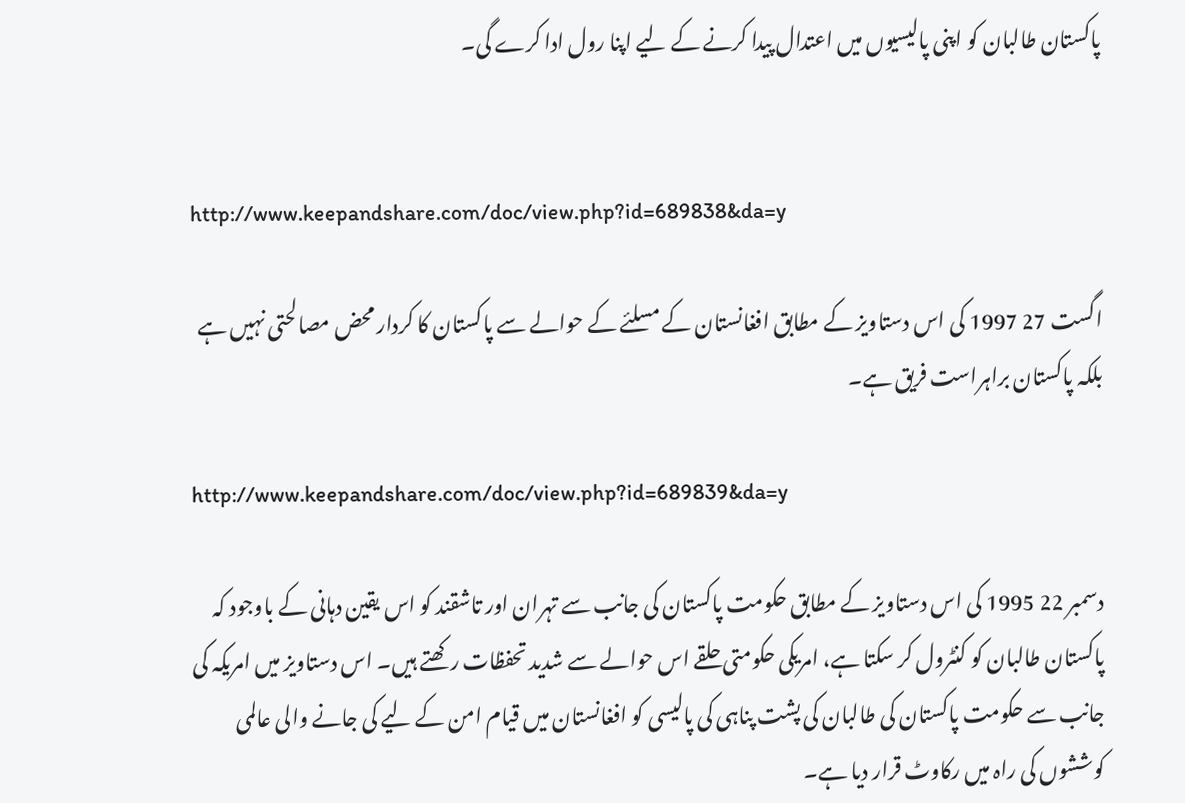پاکستان طالبان کو اپنی پاليسيوں ميں اعتدال پيدا کرنے کے ليے اپنا رول ادا کرے گی۔


http://www.keepandshare.com/doc/view.php?id=689838&da=y

اگست 27 1997 کی اس دستاويز کے مطابق افغانستان کے مسلئے کے حوالے سے پاکستان کا کردار محض مصالحتی نہيں ہے بلکہ پاکستان براہراست فريق ہے۔

http://www.keepandshare.com/doc/view.php?id=689839&da=y

دسمبر 22 1995 کی اس دستاويز کے مطابق حکومت پاکستان کی جانب سے تہران اور تاشقند کو اس يقين دہانی کے باوجود کہ پاکستان طالبان کو کنٹرول کر سکتا ہے، امريکی حکومتی حلقے اس حوالے سے شديد تحفظات رکھتے ہيں۔ اس دستاويز ميں امريکہ کی جانب سے حکومت پاکستان کی طالبان کی پشت پناہی کی پاليسی کو افغانستان ميں قيام امن کے ليے کی جانے والی عالمی کوششوں کی راہ ميں رکاوٹ قرار ديا ہے۔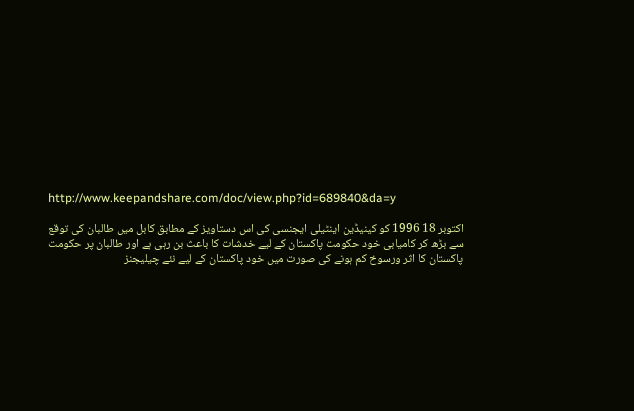http://www.keepandshare.com/doc/view.php?id=689840&da=y

اکتوبر 18 1996 کو کينيڈين اينٹيلی ايجنسی کی اس دستاويز کے مطابق کابل ميں طالبان کی توقع سے بڑھ کر کاميابی خود حکومت پاکستان کے لیے خدشات کا باعث بن رہی ہے اور طالبان پر حکومت پاکستان کا اثر ورسوخ کم ہونے کی صورت ميں خود پاکستان کے ليے نئے چيليجنز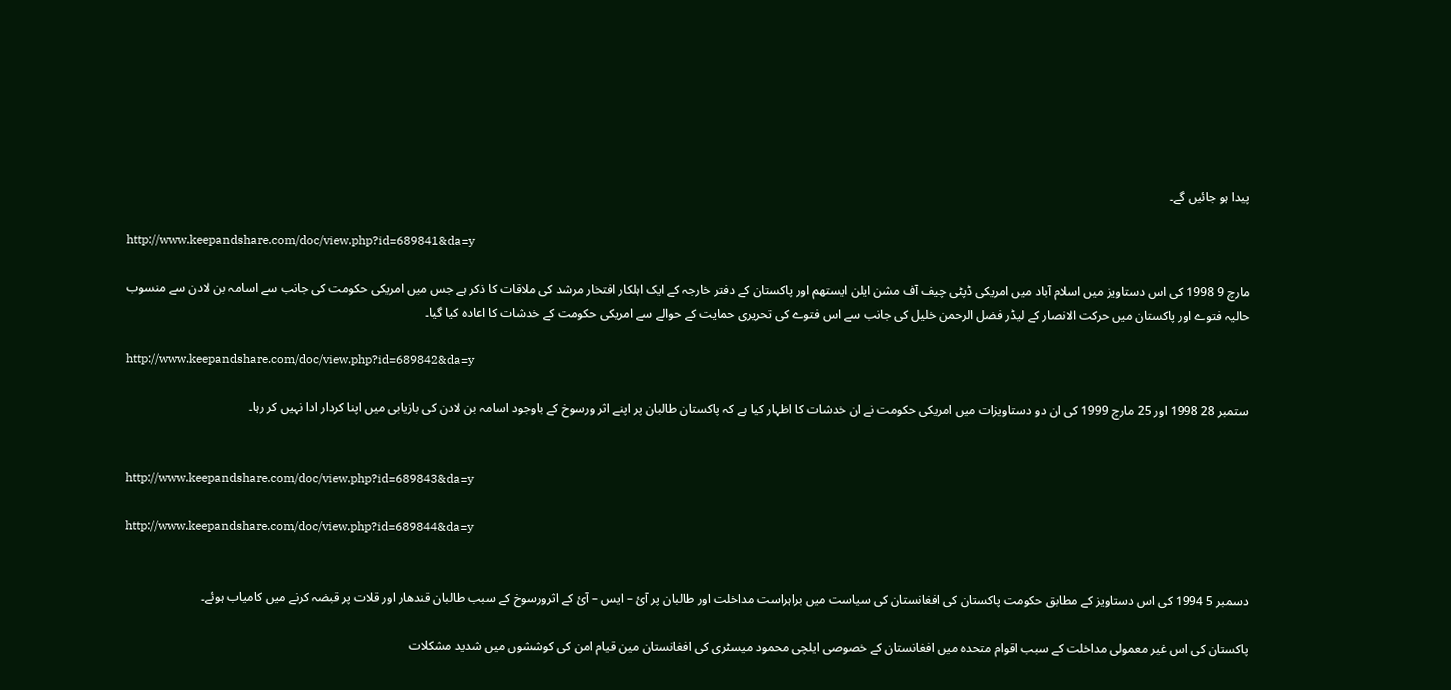پيدا ہو جائيں گے۔

http://www.keepandshare.com/doc/view.php?id=689841&da=y

مارچ 9 1998 کی اس دستاويز ميں اسلام آباد ميں امريکی ڈپٹی چيف آف مشن ايلن ايستھم اور پاکستان کے دفتر خارجہ کے ايک اہلکار افتخار مرشد کی ملاقات کا ذکر ہے جس ميں امريکی حکومت کی جانب سے اسامہ بن لادن سے منسوب حاليہ فتوے اور پاکستان ميں حرکت الانصار کے ليڈر فضل الرحمن خليل کی جانب سے اس فتوے کی تحريری حمايت کے حوالے سے امريکی حکومت کے خدشات کا اعادہ کيا گيا۔

http://www.keepandshare.com/doc/view.php?id=689842&da=y

ستمبر 28 1998 اور 25 مارچ 1999 کی ان دو دستاويزات ميں امريکی حکومت نے ان خدشات کا اظہار کيا ہے کہ پاکستان طالبان پر اپنے اثر ورسوخ کے باوجود اسامہ بن لادن کی بازيابی ميں اپنا کردار ادا نہيں کر رہا۔


http://www.keepandshare.com/doc/view.php?id=689843&da=y

http://www.keepandshare.com/doc/view.php?id=689844&da=y


دسمبر 5 1994 کی اس دستاويز کے مطابق حکومت پاکستان کی افغانستان کی سياست ميں براہراست مداخلت اور طالبان پر آئ – ايس – آئ کے اثرورسوخ کے سبب طالبان قندھار اور قلات پر قبضہ کرنے ميں کامياب ہوئے۔

پاکستان کی اس غير معمولی مداخلت کے سبب اقوام متحدہ ميں افغانستان کے خصوصی ايلچی محمود ميسٹری کی افغانستان مين قيام امن کی کوششوں ميں شديد مشکلات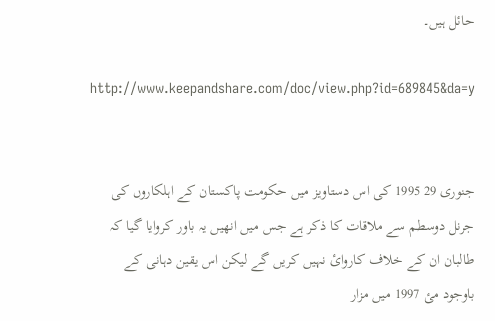حائل ہيں۔

http://www.keepandshare.com/doc/view.php?id=689845&da=y


جنوری 29 1995 کی اس دستاويز میں حکومت پاکستان کے اہلکاروں کی جرنل دوسطم سے ملاقات کا ذکر ہے جس ميں انھيں يہ باور کروايا گيا کہ طالبان ان کے خلاف کاروائ نہيں کريں گے ليکن اس يقين دہانی کے باوجود مئ 1997 ميں مزار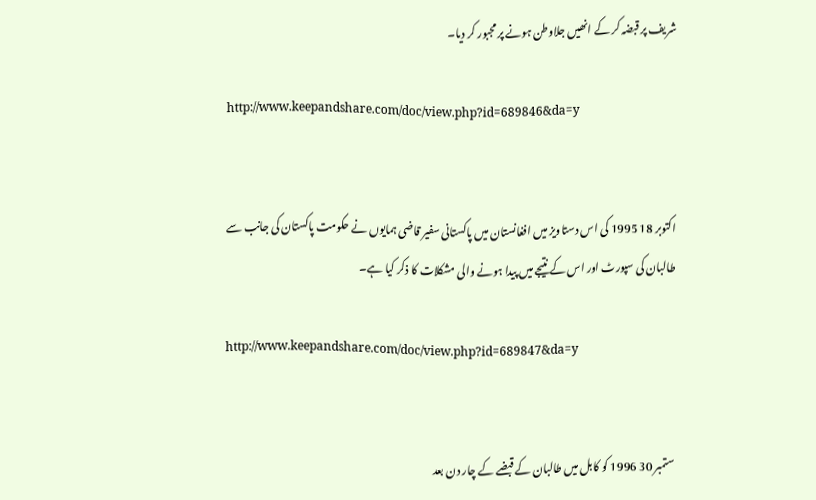شريف پر قبضہ کر کے انھيں جلاوطن ہونے پر مجبور کر ديا۔

http://www.keepandshare.com/doc/view.php?id=689846&da=y


اکتوبر 18 1995 کی اس دستاويز ميں افغانستان ميں پاکستانی سفير قاضی ہمايوں نے حکومت پاکستان کی جانب سے طالبان کی سپورٹ اور اس کے نتيجے ميں پيدا ہونے والی مشکلات کا ذکر کيا ہے۔

http://www.keepandshare.com/doc/view.php?id=689847&da=y


ستمبر 30 1996 کو کابل ميں طالبان کے قبضے کے چار دن بعد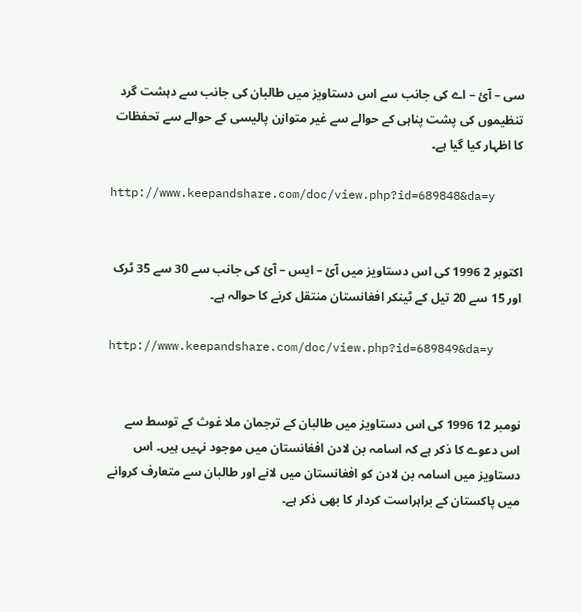سی – آئ – اے کی جانب سے اس دستاويز ميں طالبان کی جانب سے دہشت گرد تنظيموں کی پشت پناہی کے حوالے سے غير متوازن پاليسی کے حوالے سے تحفظات کا اظہار کیا گيا ہے۔

http://www.keepandshare.com/doc/view.php?id=689848&da=y


اکتوبر 2 1996 کی اس دستاويز ميں آئ – ايس – آئ کی جانب سے 30 سے 35 ٹرک اور 15 سے 20 تيل کے ٹينکر افغانستان منتقل کرنے کا حوالہ ہے۔

http://www.keepandshare.com/doc/view.php?id=689849&da=y


نومبر 12 1996 کی اس دستاویز ميں طالبان کے ترجمان ملا غوث کے توسط سے اس دعوے کا ذکر ہے کہ اسامہ بن لادن افغانستان ميں موجود نہيں ہيں۔ اس دستاويز ميں اسامہ بن لادن کو افغانستان ميں لانے اور طالبان سے متعارف کروانے ميں پاکستان کے براہراست کردار کا بھی ذکر ہے۔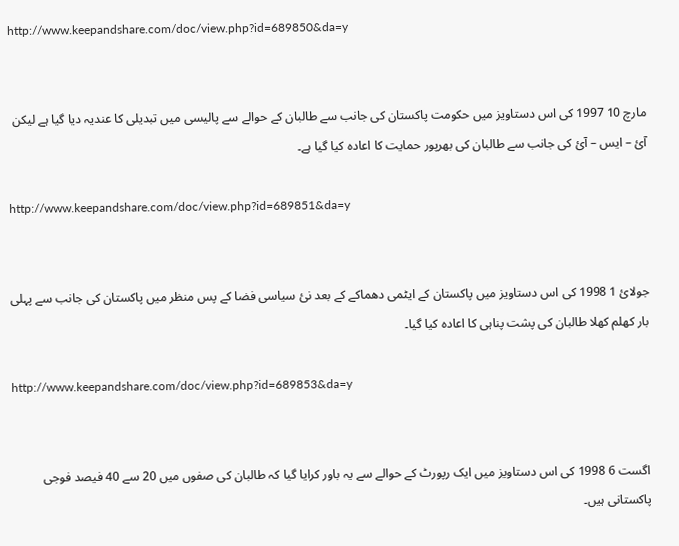http://www.keepandshare.com/doc/view.php?id=689850&da=y


مارچ 10 1997 کی اس دستاويز ميں حکومت پاکستان کی جانب سے طالبان کے حوالے سے پاليسی ميں تبديلی کا عنديہ ديا گيا ہے ليکن آئ – ايس – آئ کی جانب سے طالبان کی بھرپور حمايت کا اعادہ کيا گيا ہے۔

http://www.keepandshare.com/doc/view.php?id=689851&da=y


جولائ 1 1998 کی اس دستاويز ميں پاکستان کے ايٹمی دھماکے کے بعد نئ سياسی فضا کے پس منظر ميں پاکستان کی جانب سے پہلی بار کھلم کھلا طالبان کی پشت پناہی کا اعادہ کيا گيا۔

http://www.keepandshare.com/doc/view.php?id=689853&da=y


اگست 6 1998 کی اس دستاويز ميں ايک رپورٹ کے حوالے سے يہ باور کرايا گيا کہ طالبان کی صفوں ميں 20 سے 40 فيصد فوجی پاکستانی ہيں۔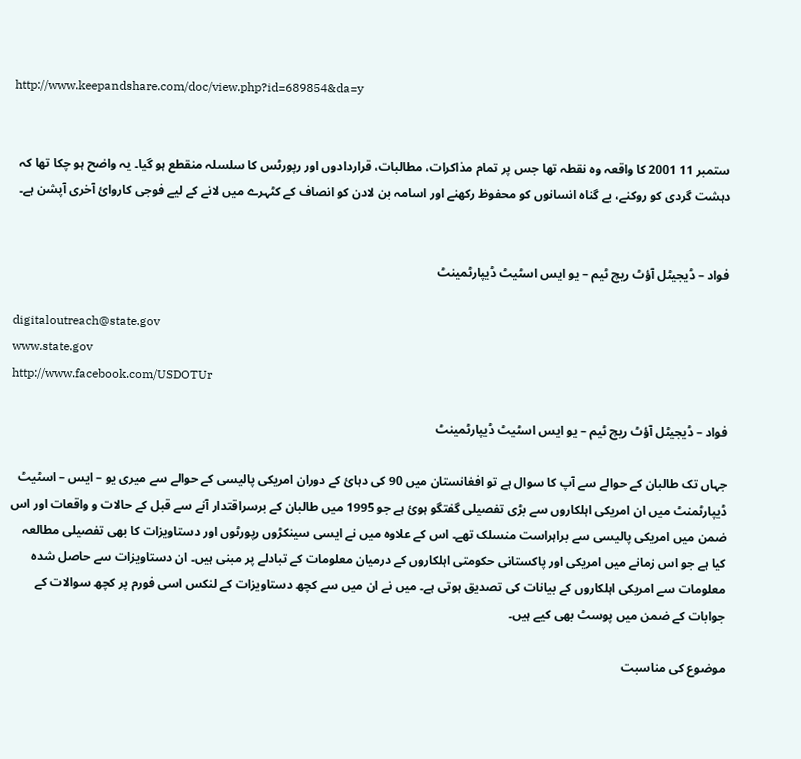http://www.keepandshare.com/doc/view.php?id=689854&da=y


ستمبر 11 2001 کا واقعہ وہ نقطہ تھا جس پر تمام مذاکرات، مطالبات، قراردادوں اور رپورٹس کا سلسلہ منقطع ہو گيا۔ يہ واضح ہو چکا تھا کہ دہشت گردی کو روکنے، بے گناہ انسانوں کو محفوظ رکھنے اور اسامہ بن لادن کو انصاف کے کٹہرے ميں لانے کے ليے فوجی کاروائ آخری آپشن ہے۔


فواد – ڈيجيٹل آؤٹ ريچ ٹيم – يو ايس اسٹيٹ ڈيپارٹمينٹ

digitaloutreach@state.gov
www.state.gov
http://www.facebook.com/USDOTUr

فواد – ڈيجيٹل آؤٹ ريچ ٹيم – يو ايس اسٹيٹ ڈيپارٹمينٹ

جہاں تک طالبان کے حوالے سے آپ کا سوال ہے تو افغانستان ميں 90 کی دہائ کے دوران امريکی پاليسی کے حوالے سے ميری يو – ايس – اسٹيٹ ڈيپارٹمنٹ ميں ان امريکی اہلکاروں سے بڑی تفصيلی گفتگو ہوئ ہے جو 1995 ميں طالبان کے برسراقتدار آنے سے قبل کے حالات و واقعات اور اس ضمن ميں امريکی پاليسی سے براہراست منسلک تھے۔ اس کے علاوہ ميں نے ايسی سينکڑوں رپورٹوں اور دستاويزات کا بھی تفصيلی مطالعہ کيا ہے جو اس زمانے ميں امريکی اور پاکستانی حکومتی اہلکاروں کے درميان معلومات کے تبادلے پر مبنی ہيں۔ ان دستاويزات سے حاصل شدہ معلومات سے امريکی اہلکاروں کے بیانات کی تصدیق ہوتی ہے۔ ميں نے ان ميں سے کچھ دستاويزات کے لنکس اسی فورم پر کچھ سوالات کے جوابات کے ضمن ميں پوسٹ بھی کيے ہيں۔

موضوع کی مناسبت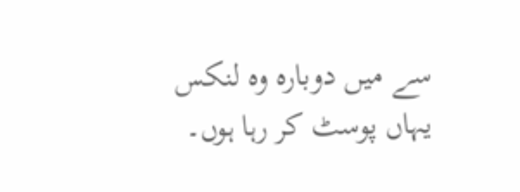سے ميں دوبارہ وہ لنکس يہاں پوسٹ کر رہا ہوں۔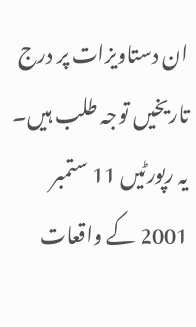ان دستاويزات پر درج تاریخيں توجہ طلب ہيں۔ يہ رپورٹیں 11 ستمبر 2001 کے واقعات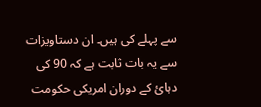سے پہلے کی ہيں۔ ان دستاويزات سے يہ بات ثابت ہے کہ 90 کی دہائ کے دوران امريکی حکومت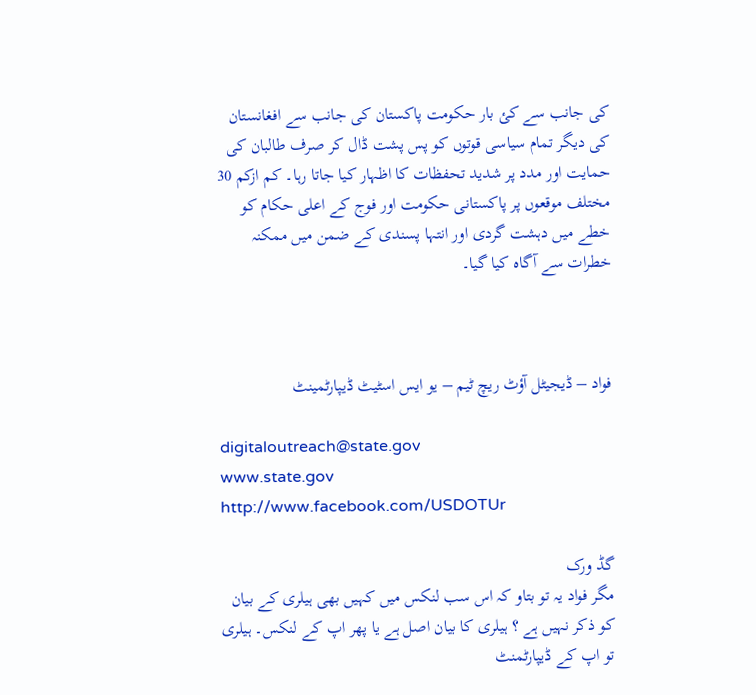کی جانب سے کئ بار حکومت پاکستان کی جانب سے افغانستان کی ديگر تمام سياسی قوتوں کو پس پشت ڈال کر صرف طالبان کی حمايت اور مدد پر شديد تحفظات کا اظہار کيا جاتا رہا۔ کم ازکم 30 مختلف موقعوں پر پاکستانی حکومت اور فوج کے اعلی حکام کو خطے ميں دہشت گردی اور انتہا پسندی کے ضمن ميں ممکنہ خطرات سے آگاہ کيا گيا۔



فواد – ڈيجيٹل آؤٹ ريچ ٹيم – يو ايس اسٹيٹ ڈيپارٹمينٹ

digitaloutreach@state.gov
www.state.gov
http://www.facebook.com/USDOTUr

گڈ ورک
مگر فواد یہ تو بتاو کہ اس سب لنکس میں کہیں بھی ہیلری کے بیان کو ذکر نہیں ہے ؟ ہیلری کا بیان اصل ہے یا پھر اپ کے لنکس۔ ہیلری تو اپ کے ڈیپارٹمنٹ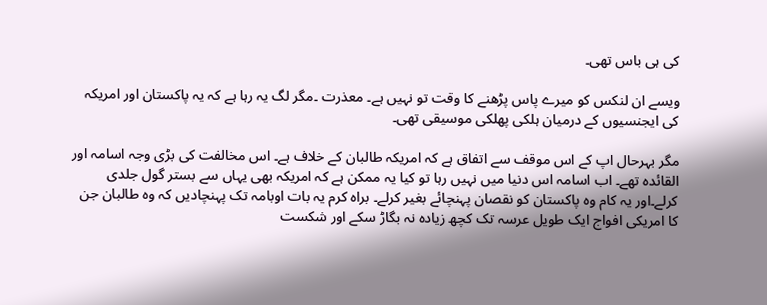کی ہی باس تھی۔

ویسے ان لنکس کو میرے پاس پڑھنے کا وقت تو نہیں ہے۔ معذرت ۔مگر لگ یہ رہا ہے کہ یہ پاکستان اور امریکہ کی ایجنسیوں کے درمیان ہلکی پھلکی موسیقی تھی۔

مگر بہرحال اپ کے اس موقف سے اتفاق ہے کہ امریکہ طالبان کے خلاف ہے۔ اس مخالفت کی بڑی وجہ اسامہ اور القائدہ تھے۔ اب اسامہ اس دنیا میں نہیں رہا تو کیا یہ ممکن ہے کہ امریکہ بھی یہاں سے بستر گول جلدی کرلے۔اور یہ کام وہ پاکستان کو نقصان پہنچائے بغیر کرلے۔ براہ کرم یہ بات اوبامہ تک پہنچادیں کہ وہ طالبان جن کا امریکی افواج ایک طویل عرسہ تک کچھ زیادہ نہ بگاڑ سکے اور شکست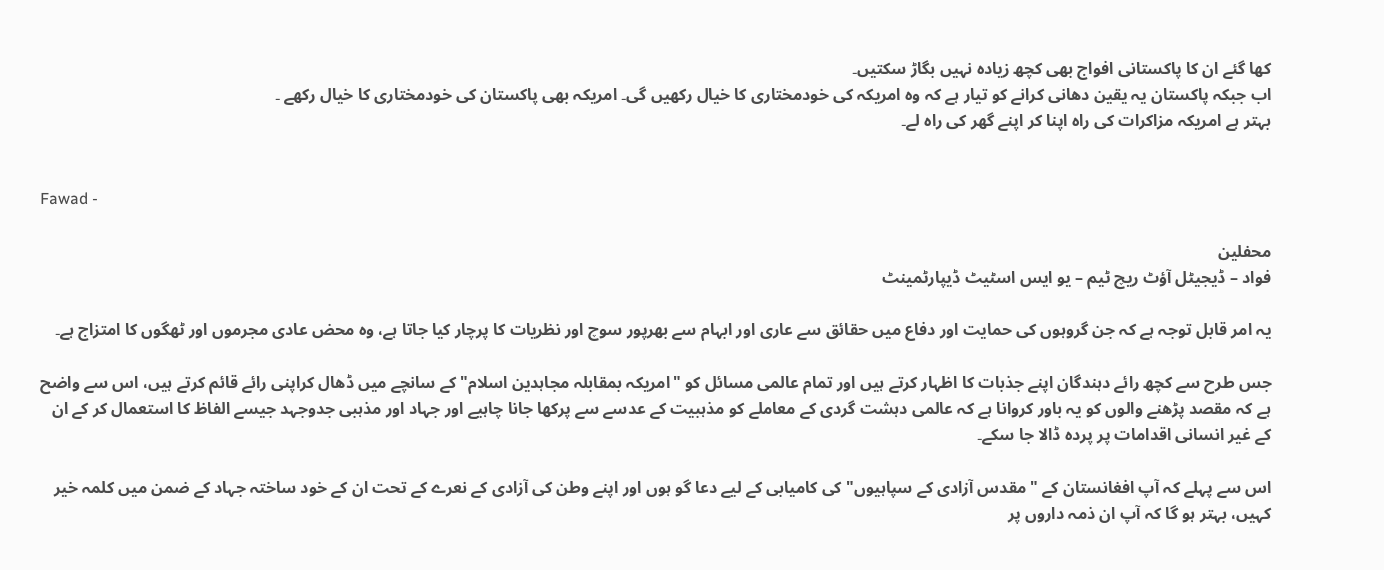کھا گئے ان کا پاکستانی افواج بھی کچھ زیادہ نہیں بگاڑ سکتیں۔
اب جبکہ پاکستان یہ یقین دھانی کرانے کو تیار ہے کہ وہ امریکہ کی خودمختاری کا خیال رکھیں گی۔ امریکہ بھی پاکستان کی خودمختاری کا خیال رکھے ۔
بہتر ہے امریکہ مزاکرات کی راہ اپنا کر اپنے گھر کی راہ لے۔


Fawad -

محفلین
فواد – ڈيجيٹل آؤٹ ريچ ٹيم – يو ايس اسٹيٹ ڈيپارٹمينٹ

يہ امر قابل توجہ ہے کہ جن گروہوں کی حمايت اور دفاع ميں حقائق سے عاری اور ابہام سے بھرپور سوچ اور نظريات کا پرچار کيا جاتا ہے، وہ محض عادی مجرموں اور ٹھگوں کا امتزاج ہے۔

جس طرح سے کچھ رائے دہندگان اپنے جذبات کا اظہار کرتے ہيں اور تمام عالمی مسائل کو "امريکہ بمقابلہ مجاہدين اسلام" کے سانچے ميں ڈھال کراپنی رائے قائم کرتے ہيں، اس سے واضح ہے کہ مقصد پڑھنے والوں کو يہ باور کروانا ہے کہ عالمی دہشت گردی کے معاملے کو مذہبيت کے عدسے سے پرکھا جانا چاہیے اور جہاد اور مذہبی جدوجہد جيسے الفاظ کا استعمال کر کے ان کے غير انسانی اقدامات پر پردہ ڈالا جا سکے۔

اس سے پہلے کہ آپ افغانستان کے "مقدس آزادی کے سپاہيوں" کی کاميابی کے ليے دعا گو ہوں اور اپنے وطن کی آزادی کے نعرے کے تحت ان کے خود ساختہ جہاد کے ضمن ميں کلمہ خير کہيں، بہتر ہو گا کہ آپ ان ذمہ داروں پر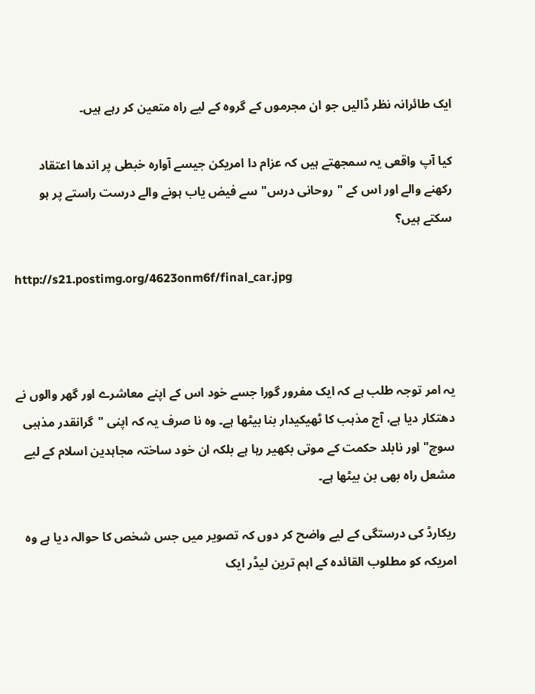ايک طائرانہ نظر ڈاليں جو ان مجرموں کے گروہ کے ليے راہ متعين کر رہے ہيں۔

کيا آپ واقعی يہ سمجھتے ہيں کہ عزام دا امريکن جيسے آوارہ خبطی پر اندھا اعتقاد رکھنے والے اور اس کے "روحانی درس" سے فيض ياب ہونے والے درست راستے پر ہو سکتے ہيں؟

http://s21.postimg.org/4623onm6f/final_car.jpg



يہ امر توجہ طلب ہے کہ ايک مفرور گورا جسے خود اس کے اپنے معاشرے اور گھر والوں نے دھتکار ديا ہے، آج مذہب کا ٹھيکيدار بنا بيٹھا ہے۔ وہ نا صرف يہ کہ اپنی "گرانقدر مذہبی سوچ" اور نابلد حکمت کے موتی بکھير رہا ہے بلکہ ان خود ساختہ مجاہدين اسلام کے ليے مشعل راہ بھی بن بيٹھا ہے۔

ريکارڈ کی درستگی کے ليے واضح کر دوں کہ تصوير ميں جس شخص کا حوالہ ديا ہے وہ امريکہ کو مطلوب القائدہ کے اہم ترين ليڈر ايک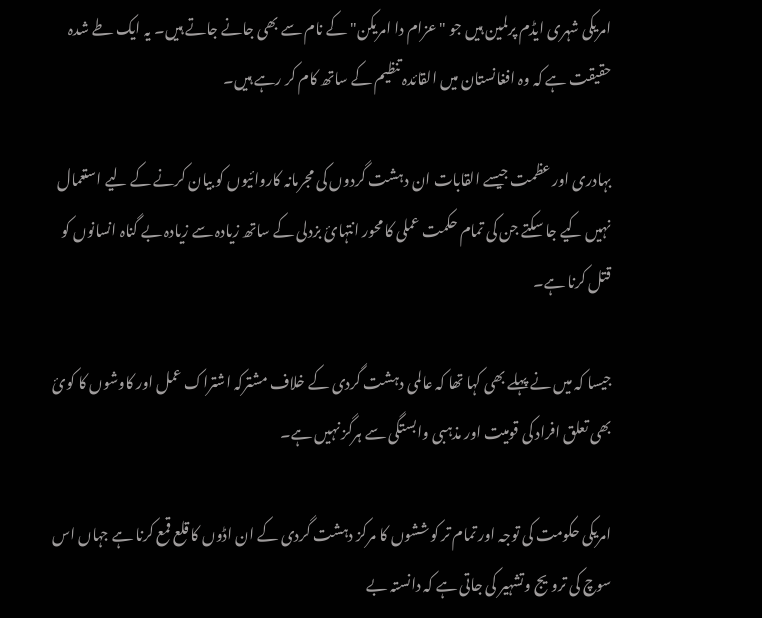امريکی شہری ايڈم پرلمين ہيں جو "عزام دا امريکن" کے نام سے بھی جانے جاتے ہيں۔ يہ ايک طے شدہ حقيقت ہے کہ وہ افغانستان ميں القائدہ تنظيم کے ساتھ کام کر رہے ہيں۔

بہادری اور عظمت جیسے القابات ان دہشت گردوں کی مجرمانہ کاروائيوں کو بيان کرنے کے لیے استعمال نہيں کيے جا سکتے جن کی تمام حکمت عملی کا محور انتہائ بزدلی کے ساتھ زيادہ سے زيادہ بے گناہ انسانوں کو قتل کرنا ہے۔

جيسا کہ ميں نے پہلے بھی کہا تھا کہ عالمی دہشت گردی کے خلاف مشترکہ اشتراک عمل اور کاوشوں کا کوئ بھی تعلق افراد کی قوميت اور مذہبی وابستگی سے ہرگز نہيں ہے۔

امريکی حکومت کی توجہ اور تمام تر کوششوں کا مرکز دہشت گردی کے ان اڈوں کا قلع قمع کرنا ہے جہاں اس سوچ کی ترويج وتشہير کی جاتی ہے کہ دانستہ بے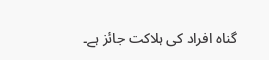گناہ افراد کی ہلاکت جائز ہے۔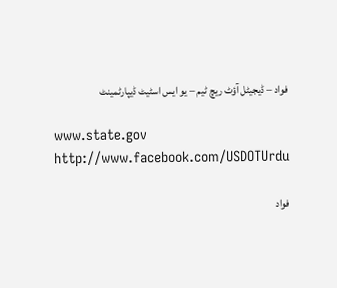فواد – ڈيجيٹل آؤٹ ريچ ٹيم – يو ايس اسٹيٹ ڈيپارٹمينٹ

www.state.gov
http://www.facebook.com/USDOTUrdu

فواد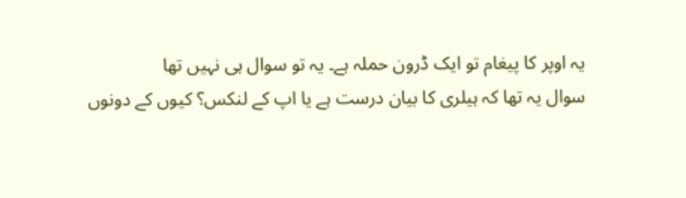یہ اوپر کا پیغام تو ایک ڈرون حملہ ہے۔ یہ تو سوال ہی نہیں تھا
سوال یہ تھا کہ ہیلری کا بیان درست ہے یا اپ کے لنکس؟ کیوں کے دونوں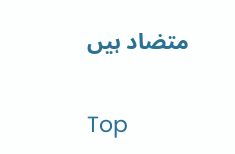متضاد ہیں

Top